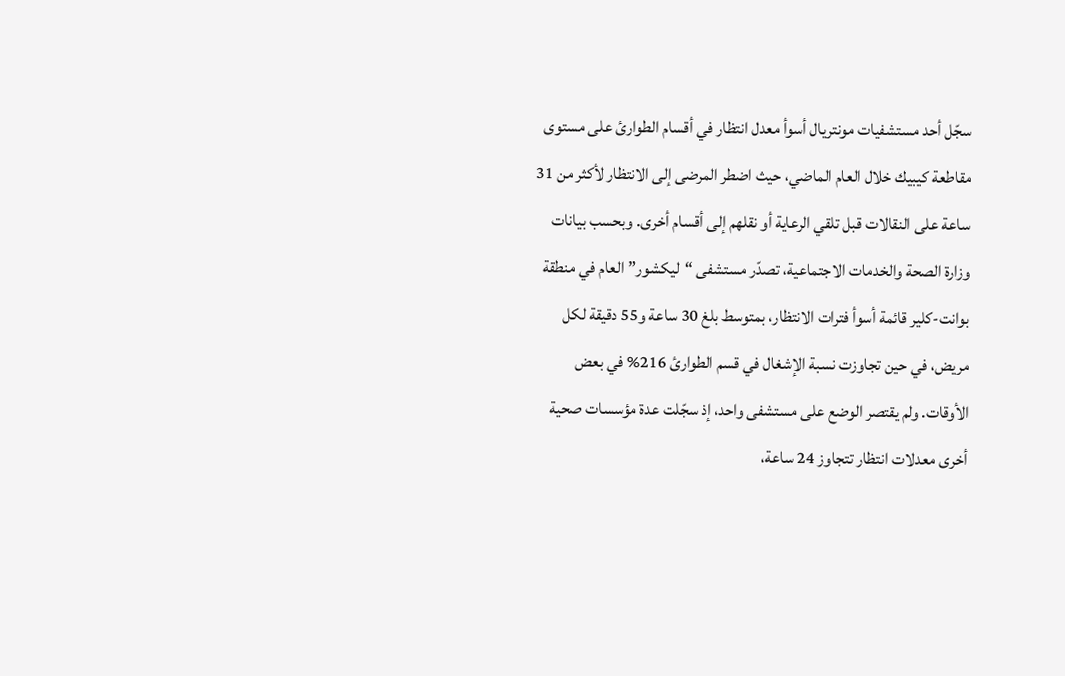سجّل أحد مستشفيات مونتريال أسوأ معدل انتظار في أقسام الطوارئ على مستوى مقاطعة كيبيك خلال العام الماضي، حيث اضطر المرضى إلى الانتظار لأكثر من 31 ساعة على النقالات قبل تلقي الرعاية أو نقلهم إلى أقسام أخرى. وبحسب بيانات وزارة الصحة والخدمات الاجتماعية، تصدّر مستشفى “ليكشور” العام في منطقة بوانت-كلير قائمة أسوأ فترات الانتظار، بمتوسط بلغ 30 ساعة و55 دقيقة لكل مريض، في حين تجاوزت نسبة الإشغال في قسم الطوارئ 216% في بعض الأوقات. ولم يقتصر الوضع على مستشفى واحد، إذ سجّلت عدة مؤسسات صحية أخرى معدلات انتظار تتجاوز 24 ساعة،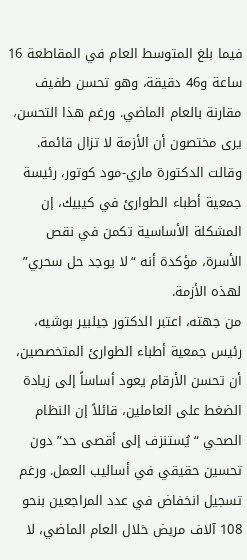فيما بلغ المتوسط العام في المقاطعة 16 ساعة و46 دقيقة، وهو تحسن طفيف مقارنة بالعام الماضي. ورغم هذا التحسن، يرى مختصون أن الأزمة لا تزال قائمة. وقالت الدكتورة ماري-مود كوتور، رئيسة جمعية أطباء الطوارئ في كيبيك، إن المشكلة الأساسية تكمن في نقص الأسرة، مؤكدة أنه “لا يوجد حل سحري” لهذه الأزمة.
من جهته، اعتبر الدكتور جيلبير بوشيه، رئيس جمعية أطباء الطوارئ المتخصصين، أن تحسن الأرقام يعود أساساً إلى زيادة الضغط على العاملين، قائلاً إن النظام الصحي “يُستنزف إلى أقصى حد” دون تحسين حقيقي في أساليب العمل. ورغم تسجيل انخفاض في عدد المراجعين بنحو 108 آلاف مريض خلال العام الماضي، لا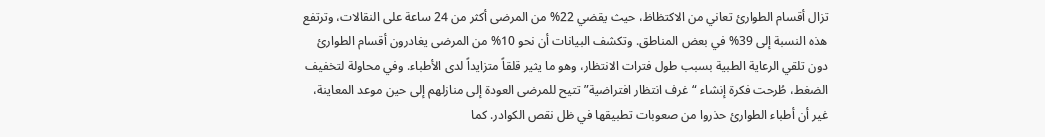تزال أقسام الطوارئ تعاني من الاكتظاظ، حيث يقضي 22% من المرضى أكثر من 24 ساعة على النقالات، وترتفع هذه النسبة إلى 39% في بعض المناطق. وتكشف البيانات أن نحو 10% من المرضى يغادرون أقسام الطوارئ دون تلقي الرعاية الطبية بسبب طول فترات الانتظار، وهو ما يثير قلقاً متزايداً لدى الأطباء. وفي محاولة لتخفيف الضغط، طُرحت فكرة إنشاء “غرف انتظار افتراضية” تتيح للمرضى العودة إلى منازلهم إلى حين موعد المعاينة، غير أن أطباء الطوارئ حذروا من صعوبات تطبيقها في ظل نقص الكوادر. كما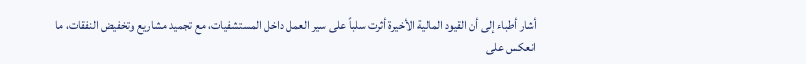أشار أطباء إلى أن القيود المالية الأخيرة أثرت سلباً على سير العمل داخل المستشفيات، مع تجميد مشاريع وتخفيض النفقات، ما انعكس على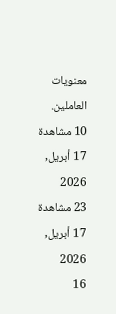معنويات العاملين.
10 مشاهدة
17 أبريل, 2026
23 مشاهدة
17 أبريل, 2026
16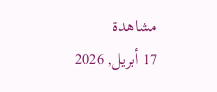مشاهدة
17 أبريل, 2026